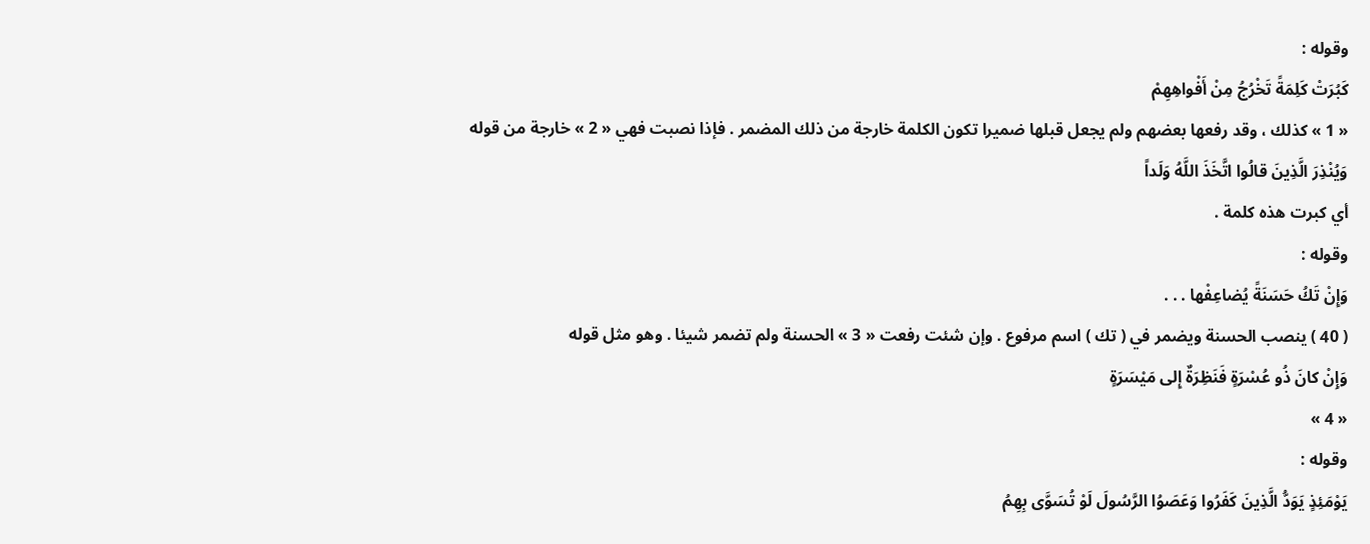وقوله :
كَبُرَتْ كَلِمَةً تَخْرُجُ مِنْ أَفْواهِهِمْ
« 1 » كذلك ، وقد رفعها بعضهم ولم يجعل قبلها ضميرا تكون الكلمة خارجة من ذلك المضمر . فإذا نصبت فهي « 2 » خارجة من قوله
وَيُنْذِرَ الَّذِينَ قالُوا اتَّخَذَ اللَّهُ وَلَداً
أي كبرت هذه كلمة .
وقوله :
وَإِنْ تَكُ حَسَنَةً يُضاعِفْها . . .
( 40 ) ينصب الحسنة ويضمر في ( تك ) اسم مرفوع . وإن شئت رفعت « 3 » الحسنة ولم تضمر شيئا . وهو مثل قوله
وَإِنْ كانَ ذُو عُسْرَةٍ فَنَظِرَةٌ إِلى مَيْسَرَةٍ
« 4 »
وقوله :
يَوْمَئِذٍ يَوَدُّ الَّذِينَ كَفَرُوا وَعَصَوُا الرَّسُولَ لَوْ تُسَوَّى بِهِمُ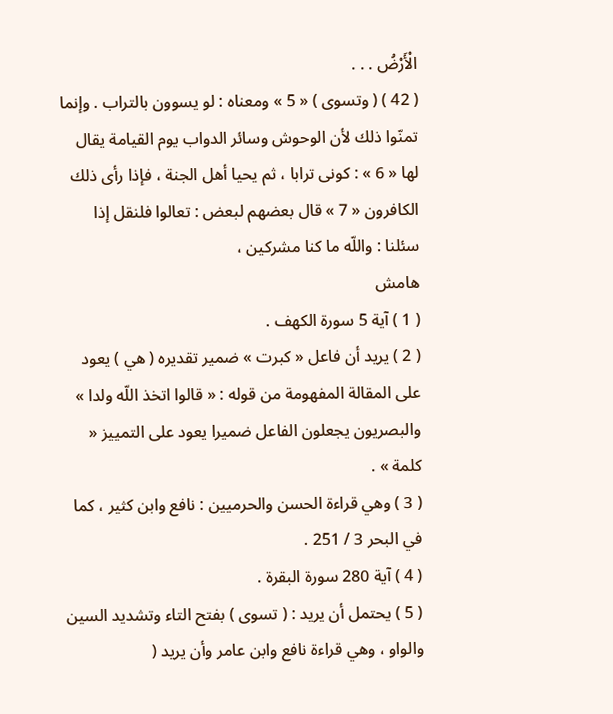الْأَرْضُ . . .
( 42 ) ( وتسوى ) « 5 » ومعناه : لو يسوون بالتراب . وإنما تمنّوا ذلك لأن الوحوش وسائر الدواب يوم القيامة يقال لها « 6 » : كونى ترابا ، ثم يحيا أهل الجنة ، فإذا رأى ذلك الكافرون « 7 » قال بعضهم لبعض : تعالوا فلنقل إذا سئلنا : واللّه ما كنا مشركين ،
هامش
( 1 ) آية 5 سورة الكهف .
( 2 ) يريد أن فاعل « كبرت » ضمير تقديره ( هي ) يعود على المقالة المفهومة من قوله : « قالوا اتخذ اللّه ولدا » والبصريون يجعلون الفاعل ضميرا يعود على التمييز « كلمة » .
( 3 ) وهي قراءة الحسن والحرميين : نافع وابن كثير ، كما في البحر 3 / 251 .
( 4 ) آية 280 سورة البقرة .
( 5 ) يحتمل أن يريد : ( تسوى ) بفتح التاء وتشديد السين والواو ، وهي قراءة نافع وابن عامر وأن يريد (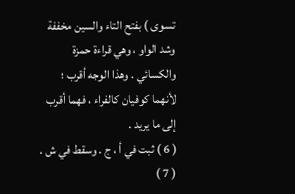تسوى ) بفتح التاء والسين مخففة وشد الواو ، وهي قراءة حمزة والكسائي . وهذا الوجه أقرب ؛ لأنهما كوفيان كالفراء ، فهما أقرب إلى ما يريد .
( 6 ) ثبت في أ ، ج . وسقط في ش .
( 7 )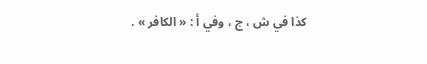كذا في ش ، ج ، وفي أ : « الكافر » .